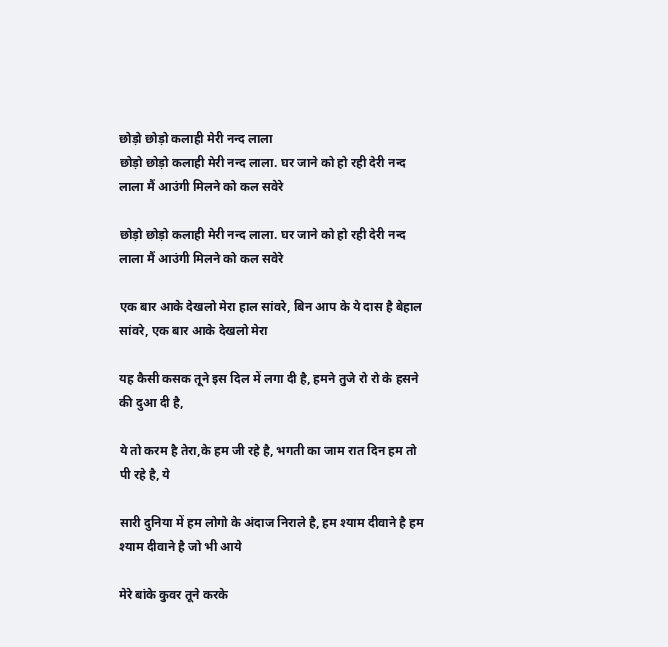छोड़ो छोड़ो कलाही मेरी नन्द लाला
छोड़ो छोड़ो कलाही मेरी नन्द लाला. घर जाने को हो रही देरी नन्द लाला मैं आउंगी मिलने को कल सवेरे

छोड़ो छोड़ो कलाही मेरी नन्द लाला. घर जाने को हो रही देरी नन्द लाला मैं आउंगी मिलने को कल सवेरे

एक बार आके देखलो मेरा हाल सांवरे, बिन आप के ये दास है बेहाल सांवरे, एक बार आके देखलो मेरा

यह कैसी कसक तूने इस दिल में लगा दी है, हमने तुजे रो रो के हसने की दुआ दी है,

ये तो करम है तेरा,के हम जी रहे है, भगती का जाम रात दिन हम तो पी रहे है, ये

सारी दुनिया में हम लोगो के अंदाज निराले है, हम श्याम दीवाने है हम श्याम दीवाने है जो भी आये

मेरे बांके कुवर तूने करके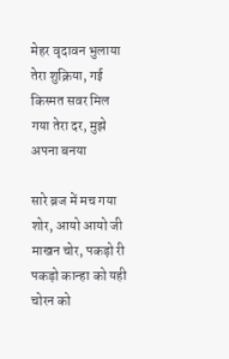मेहर वृदावन भुलाया तेरा शुक्रिया, गई किस्मत सवर मिल गया तेरा दर, मुझे अपना बनया

सारे ब्रज में मच गया शोर, आयो आयो जी माखन चोर, पकड़ो री पकड़ो कान्हा को यही चोरन को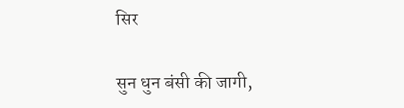सिर

सुन धुन बंसी की जागी,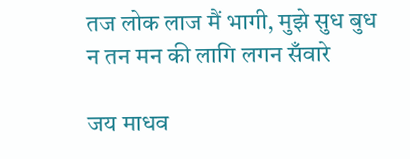तज लोक लाज मैं भागी, मुझे सुध बुध न तन मन की लागि लगन सँवारे

जय माधव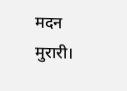मदन मुरारी।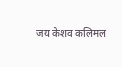जय केशव कलिमल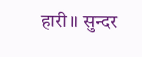हारी॥ सुन्दर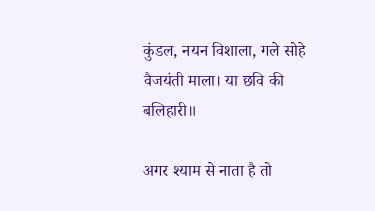कुंडल, नयन विशाला, गले सोहे वैजयंती माला। या छवि की बलिहारी॥

अगर श्याम से नाता है तो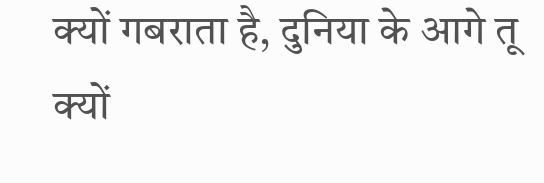क्यों गबराता है, दुनिया के आगे तू क्यों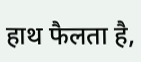हाथ फैलता है,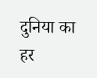दुनिया का हर